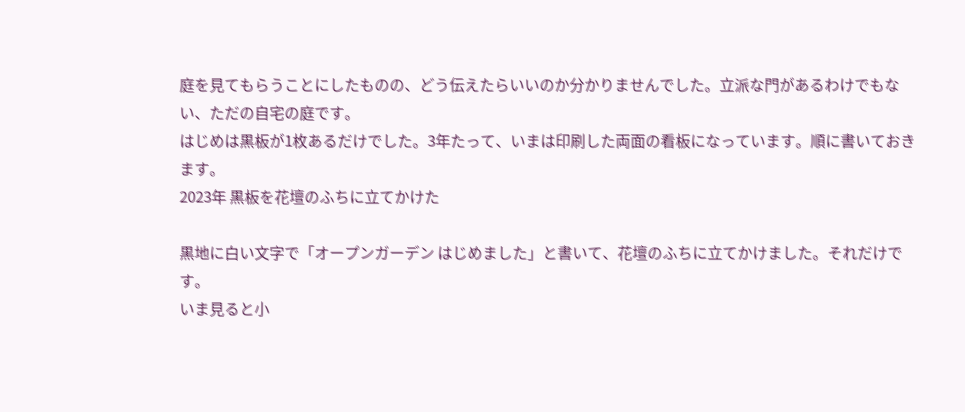庭を見てもらうことにしたものの、どう伝えたらいいのか分かりませんでした。立派な門があるわけでもない、ただの自宅の庭です。
はじめは黒板が1枚あるだけでした。3年たって、いまは印刷した両面の看板になっています。順に書いておきます。
2023年 黒板を花壇のふちに立てかけた

黒地に白い文字で「オープンガーデン はじめました」と書いて、花壇のふちに立てかけました。それだけです。
いま見ると小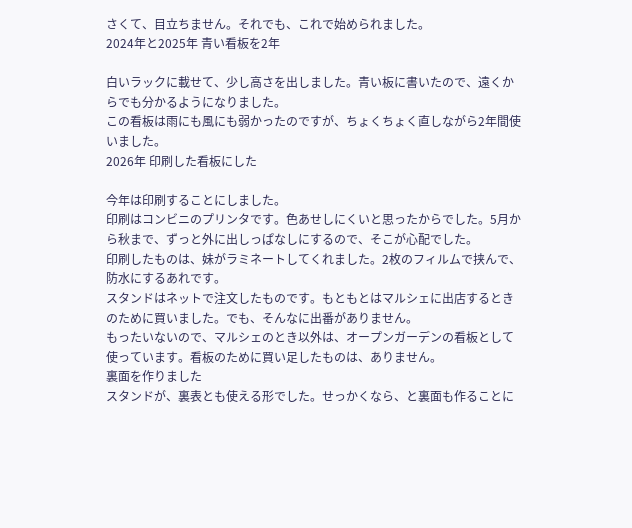さくて、目立ちません。それでも、これで始められました。
2024年と2025年 青い看板を2年

白いラックに載せて、少し高さを出しました。青い板に書いたので、遠くからでも分かるようになりました。
この看板は雨にも風にも弱かったのですが、ちょくちょく直しながら2年間使いました。
2026年 印刷した看板にした

今年は印刷することにしました。
印刷はコンビニのプリンタです。色あせしにくいと思ったからでした。5月から秋まで、ずっと外に出しっぱなしにするので、そこが心配でした。
印刷したものは、妹がラミネートしてくれました。2枚のフィルムで挟んで、防水にするあれです。
スタンドはネットで注文したものです。もともとはマルシェに出店するときのために買いました。でも、そんなに出番がありません。
もったいないので、マルシェのとき以外は、オープンガーデンの看板として使っています。看板のために買い足したものは、ありません。
裏面を作りました
スタンドが、裏表とも使える形でした。せっかくなら、と裏面も作ることに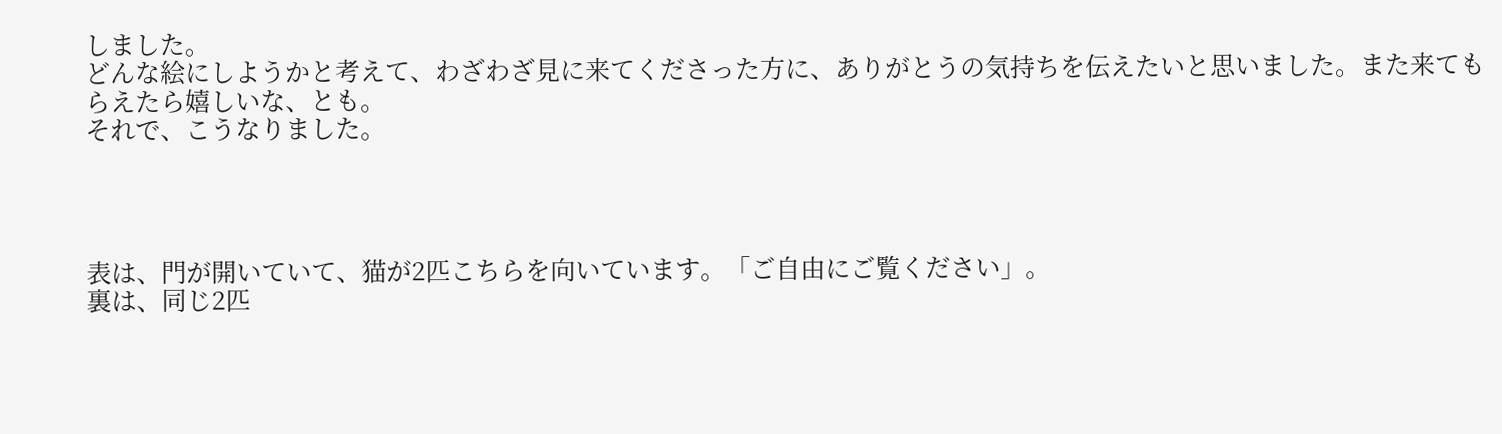しました。
どんな絵にしようかと考えて、わざわざ見に来てくださった方に、ありがとうの気持ちを伝えたいと思いました。また来てもらえたら嬉しいな、とも。
それで、こうなりました。




表は、門が開いていて、猫が2匹こちらを向いています。「ご自由にご覧ください」。
裏は、同じ2匹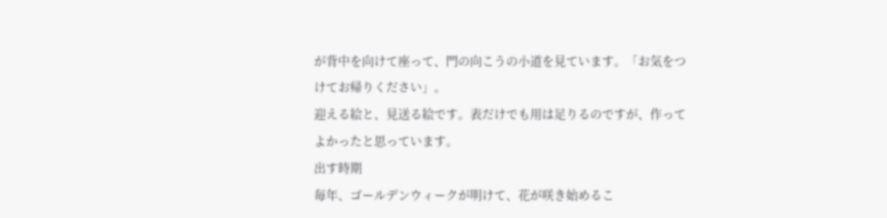が背中を向けて座って、門の向こうの小道を見ています。「お気をつけてお帰りください」。
迎える絵と、見送る絵です。表だけでも用は足りるのですが、作ってよかったと思っています。
出す時期
毎年、ゴールデンウィークが明けて、花が咲き始めるこ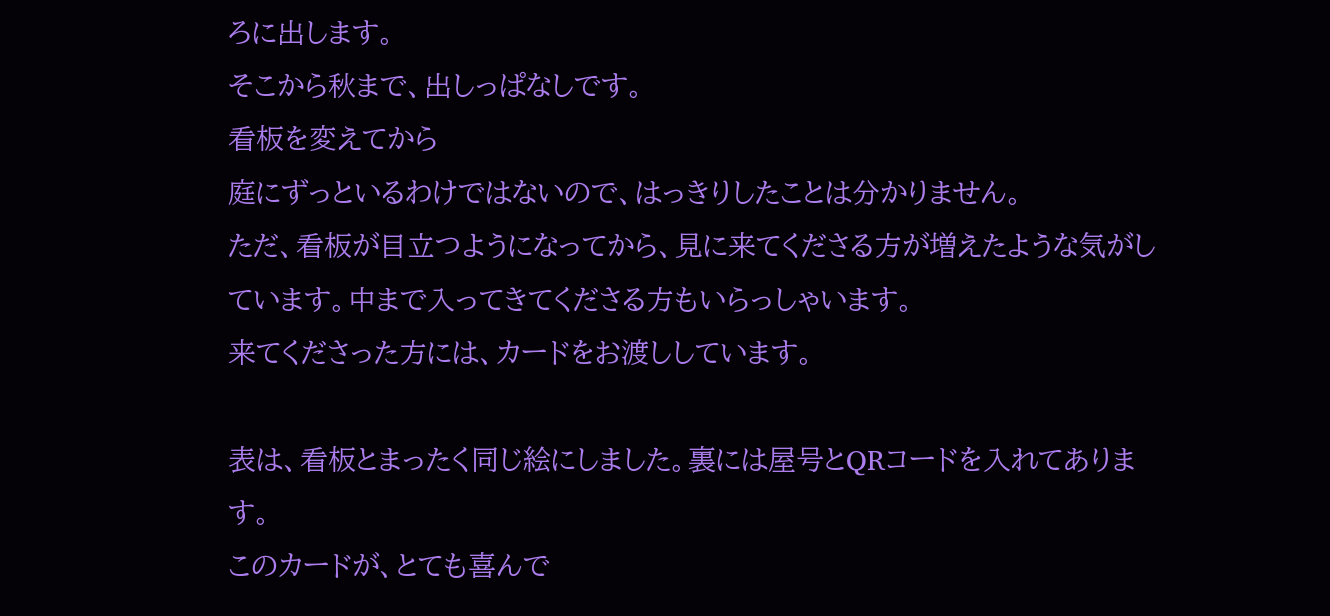ろに出します。
そこから秋まで、出しっぱなしです。
看板を変えてから
庭にずっといるわけではないので、はっきりしたことは分かりません。
ただ、看板が目立つようになってから、見に来てくださる方が増えたような気がしています。中まで入ってきてくださる方もいらっしゃいます。
来てくださった方には、カードをお渡ししています。

表は、看板とまったく同じ絵にしました。裏には屋号とQRコードを入れてあります。
このカードが、とても喜んで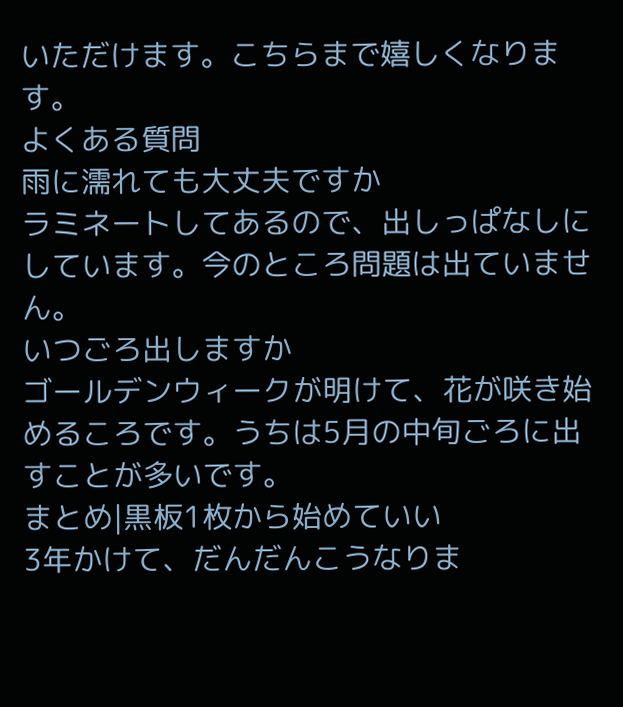いただけます。こちらまで嬉しくなります。
よくある質問
雨に濡れても大丈夫ですか
ラミネートしてあるので、出しっぱなしにしています。今のところ問題は出ていません。
いつごろ出しますか
ゴールデンウィークが明けて、花が咲き始めるころです。うちは5月の中旬ごろに出すことが多いです。
まとめ|黒板1枚から始めていい
3年かけて、だんだんこうなりま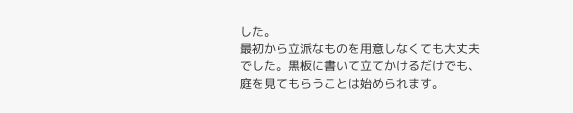した。
最初から立派なものを用意しなくても大丈夫でした。黒板に書いて立てかけるだけでも、庭を見てもらうことは始められます。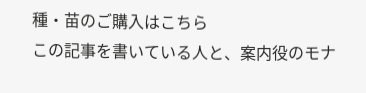種・苗のご購入はこちら
この記事を書いている人と、案内役のモナ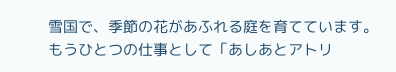雪国で、季節の花があふれる庭を育てています。
もうひとつの仕事として「あしあとアトリ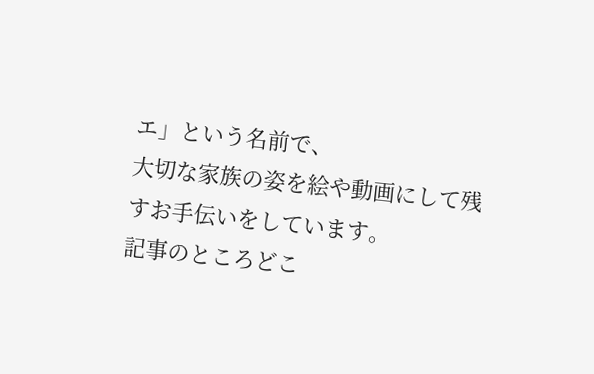エ」という名前で、
大切な家族の姿を絵や動画にして残すお手伝いをしています。
記事のところどこ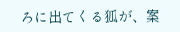ろに出てくる狐が、案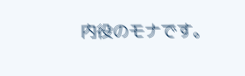内役のモナです。